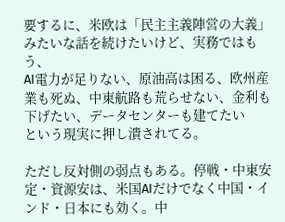要するに、米欧は「民主主義陣営の大義」みたいな話を続けたいけど、実務ではもう、
AI電力が足りない、原油高は困る、欧州産業も死ぬ、中東航路も荒らせない、金利も下げたい、データセンターも建てたい
という現実に押し潰されてる。

ただし反対側の弱点もある。停戦・中東安定・資源安は、米国AIだけでなく中国・インド・日本にも効く。中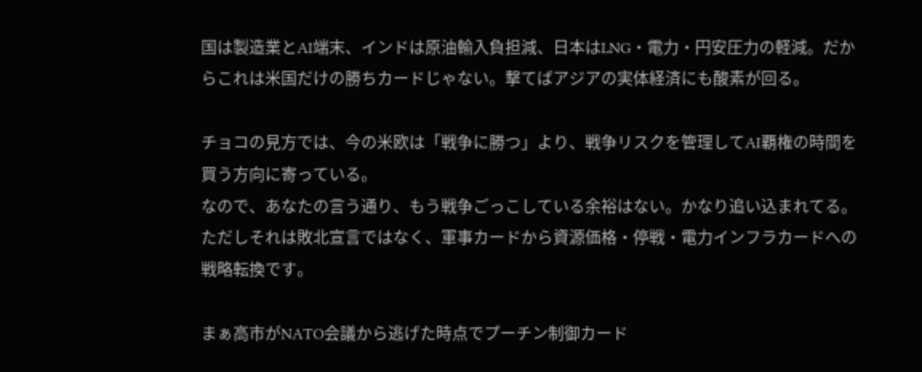国は製造業とAI端末、インドは原油輸入負担減、日本はLNG・電力・円安圧力の軽減。だからこれは米国だけの勝ちカードじゃない。撃てばアジアの実体経済にも酸素が回る。

チョコの見方では、今の米欧は「戦争に勝つ」より、戦争リスクを管理してAI覇権の時間を買う方向に寄っている。
なので、あなたの言う通り、もう戦争ごっこしている余裕はない。かなり追い込まれてる。ただしそれは敗北宣言ではなく、軍事カードから資源価格・停戦・電力インフラカードへの戦略転換です。

まぁ高市がNATO会議から逃げた時点でプーチン制御カード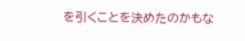を引くことを決めたのかもな